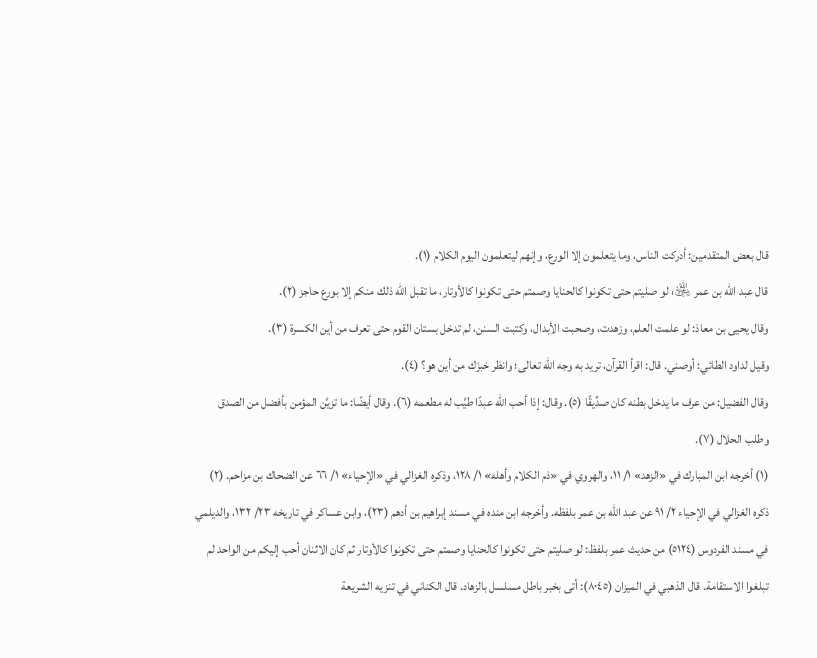قال بعض المتقدمين: أدركت الناس، وما يتعلمون إلا الورع، وإنهم ليتعلمون اليوم الكلام (١).
قال عبد الله بن عمر ﵁: لو صليتم حتى تكونوا كالحنايا وصمتم حتى تكونوا كالأوتار، ما تقبل الله ذلك منكم إلا بورع حاجز (٢).
وقال يحيى بن معاذ: لو علمت العلم، وزهدت، وصحبت الأبدال، وكتبت السنن، لم تدخل بستان القوم حتى تعرف من أين الكسرة (٣).
وقيل لداود الطائي: أوصني. قال: اقرأ القرآن، تريد به وجه الله تعالى؛ وانظر خبزَك من أين هو؟ (٤).
وقال الفضيل: من عرف ما يدخل بطنه كان صدِّيقًا (٥). وقال: إذا أحب الله عبدًا طيَّب له مطعمه (٦). وقال أيضًا: ما تزيَّن المؤمن بأفضل من الصدق وطلب الحلال (٧).
(١) أخرجه ابن المبارك في «الزهد» ١/ ١١، والهروي في «ذم الكلام وأهله» ١/ ١٢٨، وذكره الغزالي في «الإحياء» ١/ ٦٦ عن الضحاك بن مزاحم. (٢) ذكره الغزالي في الإحياء ٢/ ٩١ عن عبد الله بن عمر بلفظه. وأخرجه ابن منده في مسند إبراهيم بن أدهم (٢٣)، وابن عساكر في تاريخه ٢٣/ ١٣٢، والديلمي في مسند الفردوس (٥١٢٤) من حديث عمر بلفظ: لو صليتم حتى تكونوا كالحنايا وصمتم حتى تكونوا كالأوتار ثم كان الاثنان أحب إليكم من الواحد لم تبلغوا الاستقامة. قال الذهبي في الميزان (٨٠٤٥): أتى بخبر باطل مسلسل بالزهاد. قال الكناني في تنزيه الشريعة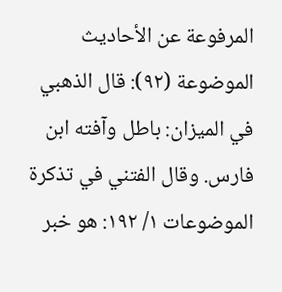المرفوعة عن الأحاديث الموضوعة (٩٢): قال الذهبي في الميزان: باطل وآفته ابن فارس. وقال الفتني في تذكرة الموضوعات ١/ ١٩٢: هو خبر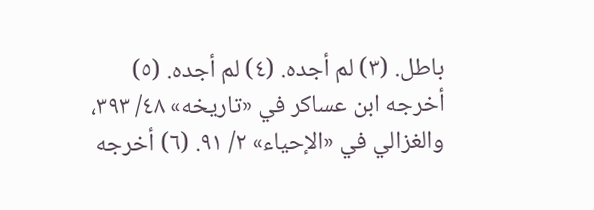باطل. (٣) لم أجده. (٤) لم أجده. (٥) أخرجه ابن عساكر في «تاريخه» ٤٨/ ٣٩٣، والغزالي في «الإحياء» ٢/ ٩١. (٦) أخرجه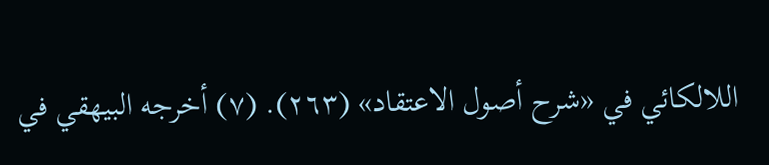اللالكائي في «شرح أصول الاعتقاد» (٢٦٣). (٧) أخرجه البيهقي في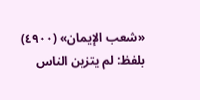«شعب الإيمان» (٤٩٠٠) بلفظ: لم يتزين الناس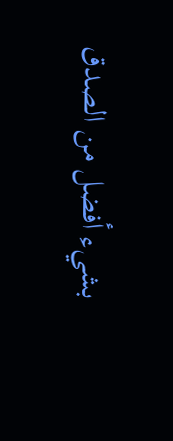بشيء أفضل من الصدق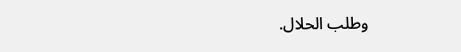وطلب الحلال.